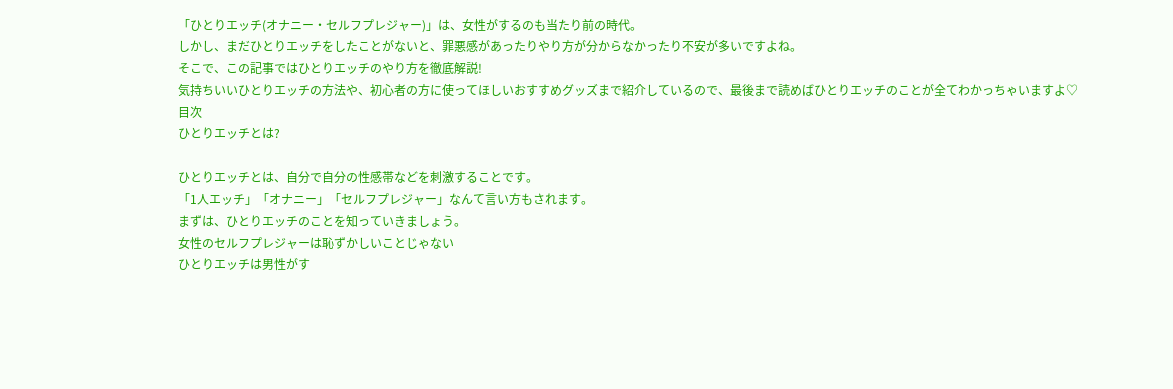「ひとりエッチ(オナニー・セルフプレジャー)」は、女性がするのも当たり前の時代。
しかし、まだひとりエッチをしたことがないと、罪悪感があったりやり方が分からなかったり不安が多いですよね。
そこで、この記事ではひとりエッチのやり方を徹底解説!
気持ちいいひとりエッチの方法や、初心者の方に使ってほしいおすすめグッズまで紹介しているので、最後まで読めばひとりエッチのことが全てわかっちゃいますよ♡
目次
ひとりエッチとは?

ひとりエッチとは、自分で自分の性感帯などを刺激することです。
「1人エッチ」「オナニー」「セルフプレジャー」なんて言い方もされます。
まずは、ひとりエッチのことを知っていきましょう。
女性のセルフプレジャーは恥ずかしいことじゃない
ひとりエッチは男性がす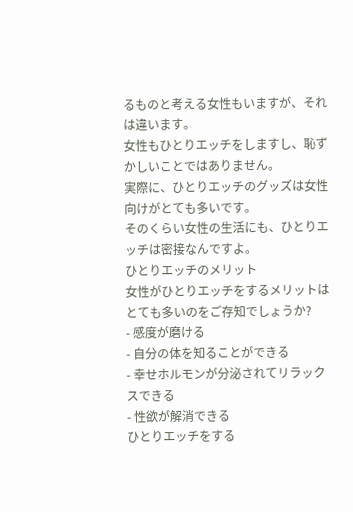るものと考える女性もいますが、それは違います。
女性もひとりエッチをしますし、恥ずかしいことではありません。
実際に、ひとりエッチのグッズは女性向けがとても多いです。
そのくらい女性の生活にも、ひとりエッチは密接なんですよ。
ひとりエッチのメリット
女性がひとりエッチをするメリットはとても多いのをご存知でしょうか?
- 感度が磨ける
- 自分の体を知ることができる
- 幸せホルモンが分泌されてリラックスできる
- 性欲が解消できる
ひとりエッチをする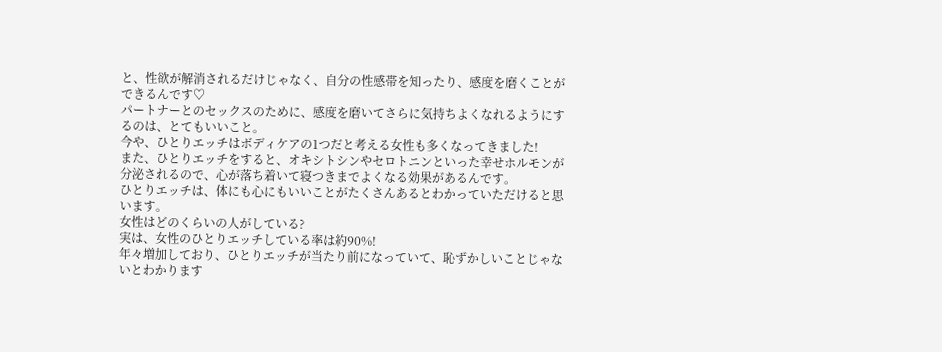と、性欲が解消されるだけじゃなく、自分の性感帯を知ったり、感度を磨くことができるんです♡
パートナーとのセックスのために、感度を磨いてさらに気持ちよくなれるようにするのは、とてもいいこと。
今や、ひとりエッチはボディケアの1つだと考える女性も多くなってきました!
また、ひとりエッチをすると、オキシトシンやセロトニンといった幸せホルモンが分泌されるので、心が落ち着いて寝つきまでよくなる効果があるんです。
ひとりエッチは、体にも心にもいいことがたくさんあるとわかっていただけると思います。
女性はどのくらいの人がしている?
実は、女性のひとりエッチしている率は約90%!
年々増加しており、ひとりエッチが当たり前になっていて、恥ずかしいことじゃないとわかります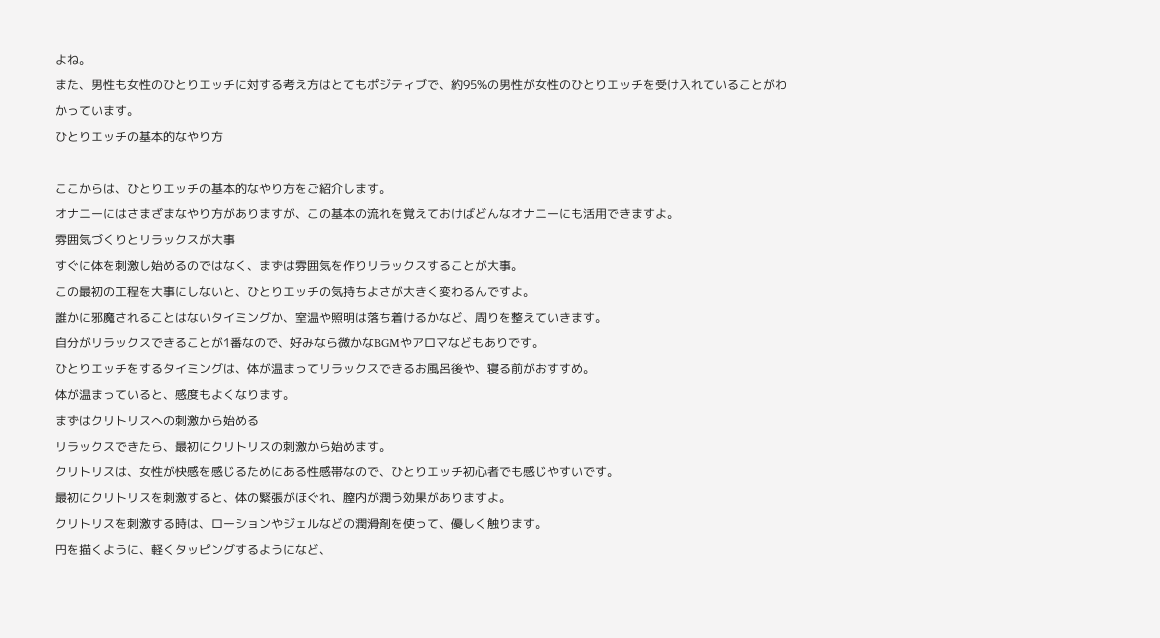よね。
また、男性も女性のひとりエッチに対する考え方はとてもポジティブで、約95%の男性が女性のひとりエッチを受け入れていることがわかっています。
ひとりエッチの基本的なやり方

ここからは、ひとりエッチの基本的なやり方をご紹介します。
オナニーにはさまざまなやり方がありますが、この基本の流れを覚えておけばどんなオナニーにも活用できますよ。
雰囲気づくりとリラックスが大事
すぐに体を刺激し始めるのではなく、まずは雰囲気を作りリラックスすることが大事。
この最初の工程を大事にしないと、ひとりエッチの気持ちよさが大きく変わるんですよ。
誰かに邪魔されることはないタイミングか、室温や照明は落ち着けるかなど、周りを整えていきます。
自分がリラックスできることが1番なので、好みなら微かなBGMやアロマなどもありです。
ひとりエッチをするタイミングは、体が温まってリラックスできるお風呂後や、寝る前がおすすめ。
体が温まっていると、感度もよくなります。
まずはクリトリスへの刺激から始める
リラックスできたら、最初にクリトリスの刺激から始めます。
クリトリスは、女性が快感を感じるためにある性感帯なので、ひとりエッチ初心者でも感じやすいです。
最初にクリトリスを刺激すると、体の緊張がほぐれ、膣内が潤う効果がありますよ。
クリトリスを刺激する時は、ローションやジェルなどの潤滑剤を使って、優しく触ります。
円を描くように、軽くタッピングするようになど、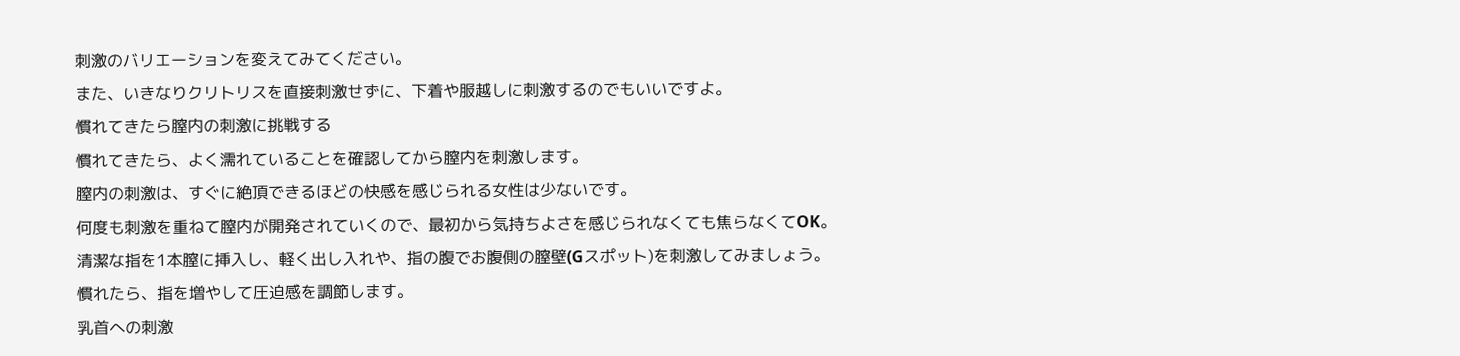刺激のバリエーションを変えてみてください。
また、いきなりクリトリスを直接刺激せずに、下着や服越しに刺激するのでもいいですよ。
慣れてきたら膣内の刺激に挑戦する
慣れてきたら、よく濡れていることを確認してから膣内を刺激します。
膣内の刺激は、すぐに絶頂できるほどの快感を感じられる女性は少ないです。
何度も刺激を重ねて膣内が開発されていくので、最初から気持ちよさを感じられなくても焦らなくてOK。
清潔な指を1本膣に挿入し、軽く出し入れや、指の腹でお腹側の膣壁(Gスポット)を刺激してみましょう。
慣れたら、指を増やして圧迫感を調節します。
乳首への刺激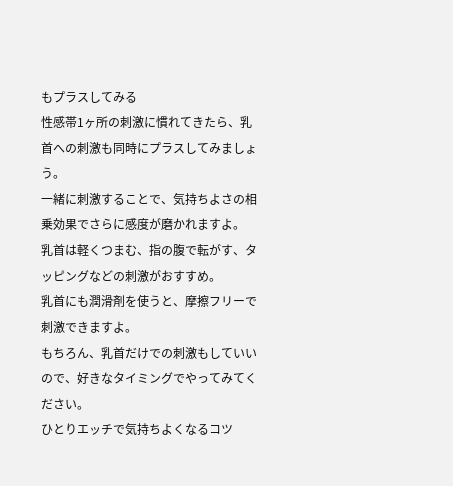もプラスしてみる
性感帯1ヶ所の刺激に慣れてきたら、乳首への刺激も同時にプラスしてみましょう。
一緒に刺激することで、気持ちよさの相乗効果でさらに感度が磨かれますよ。
乳首は軽くつまむ、指の腹で転がす、タッピングなどの刺激がおすすめ。
乳首にも潤滑剤を使うと、摩擦フリーで刺激できますよ。
もちろん、乳首だけでの刺激もしていいので、好きなタイミングでやってみてください。
ひとりエッチで気持ちよくなるコツ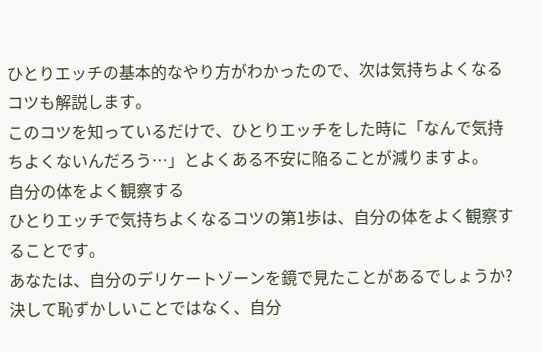ひとりエッチの基本的なやり方がわかったので、次は気持ちよくなるコツも解説します。
このコツを知っているだけで、ひとりエッチをした時に「なんで気持ちよくないんだろう…」とよくある不安に陥ることが減りますよ。
自分の体をよく観察する
ひとりエッチで気持ちよくなるコツの第1歩は、自分の体をよく観察することです。
あなたは、自分のデリケートゾーンを鏡で見たことがあるでしょうか?
決して恥ずかしいことではなく、自分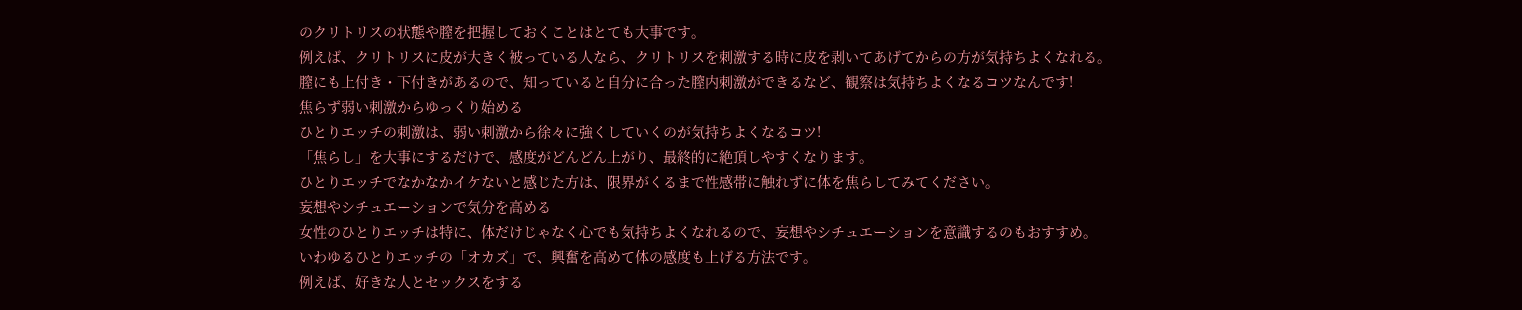のクリトリスの状態や膣を把握しておくことはとても大事です。
例えば、クリトリスに皮が大きく被っている人なら、クリトリスを刺激する時に皮を剥いてあげてからの方が気持ちよくなれる。
膣にも上付き・下付きがあるので、知っていると自分に合った膣内刺激ができるなど、観察は気持ちよくなるコツなんです!
焦らず弱い刺激からゆっくり始める
ひとりエッチの刺激は、弱い刺激から徐々に強くしていくのが気持ちよくなるコツ!
「焦らし」を大事にするだけで、感度がどんどん上がり、最終的に絶頂しやすくなります。
ひとりエッチでなかなかイケないと感じた方は、限界がくるまで性感帯に触れずに体を焦らしてみてください。
妄想やシチュエーションで気分を高める
女性のひとりエッチは特に、体だけじゃなく心でも気持ちよくなれるので、妄想やシチュエーションを意識するのもおすすめ。
いわゆるひとりエッチの「オカズ」で、興奮を高めて体の感度も上げる方法です。
例えば、好きな人とセックスをする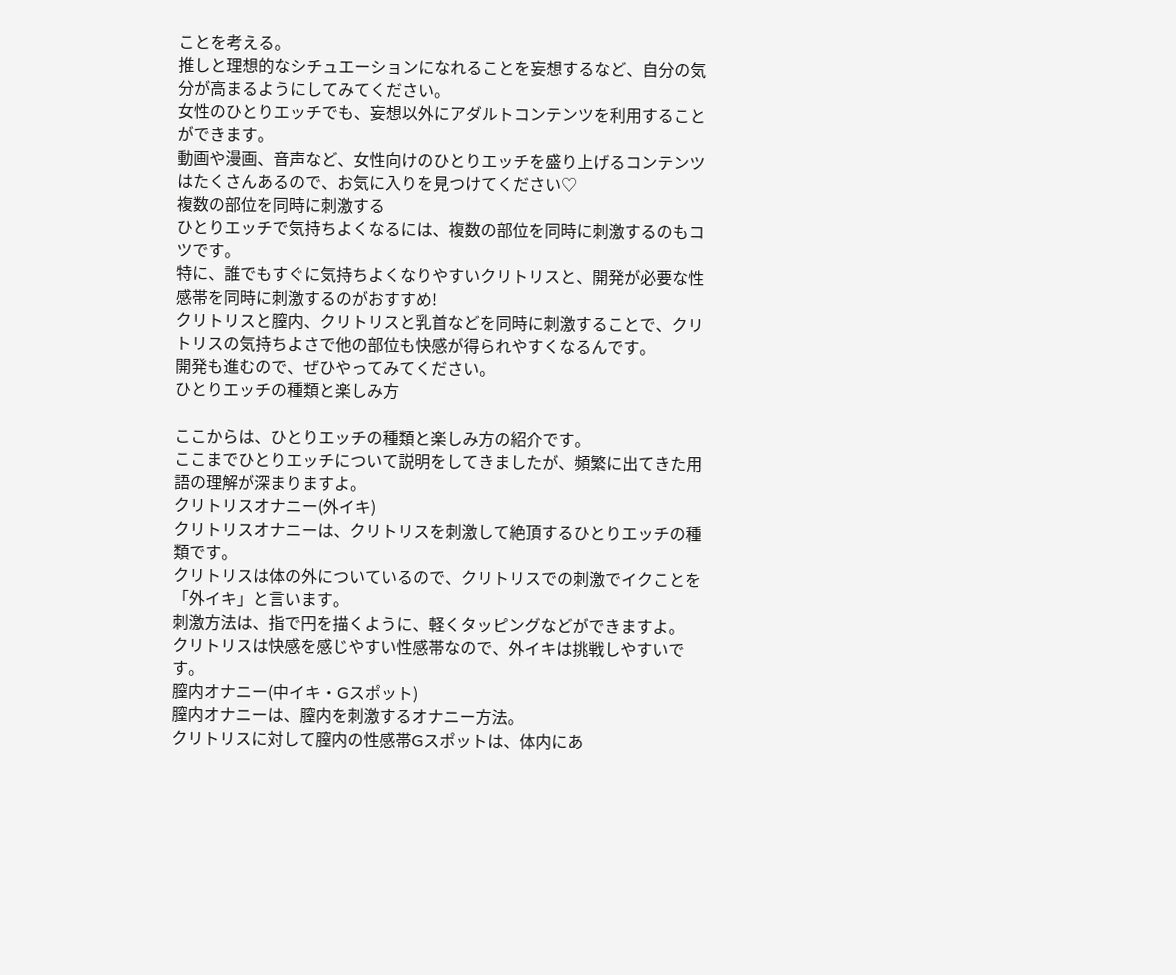ことを考える。
推しと理想的なシチュエーションになれることを妄想するなど、自分の気分が高まるようにしてみてください。
女性のひとりエッチでも、妄想以外にアダルトコンテンツを利用することができます。
動画や漫画、音声など、女性向けのひとりエッチを盛り上げるコンテンツはたくさんあるので、お気に入りを見つけてください♡
複数の部位を同時に刺激する
ひとりエッチで気持ちよくなるには、複数の部位を同時に刺激するのもコツです。
特に、誰でもすぐに気持ちよくなりやすいクリトリスと、開発が必要な性感帯を同時に刺激するのがおすすめ!
クリトリスと膣内、クリトリスと乳首などを同時に刺激することで、クリトリスの気持ちよさで他の部位も快感が得られやすくなるんです。
開発も進むので、ぜひやってみてください。
ひとりエッチの種類と楽しみ方

ここからは、ひとりエッチの種類と楽しみ方の紹介です。
ここまでひとりエッチについて説明をしてきましたが、頻繁に出てきた用語の理解が深まりますよ。
クリトリスオナニー(外イキ)
クリトリスオナニーは、クリトリスを刺激して絶頂するひとりエッチの種類です。
クリトリスは体の外についているので、クリトリスでの刺激でイクことを「外イキ」と言います。
刺激方法は、指で円を描くように、軽くタッピングなどができますよ。
クリトリスは快感を感じやすい性感帯なので、外イキは挑戦しやすいです。
膣内オナニー(中イキ・Gスポット)
膣内オナニーは、膣内を刺激するオナニー方法。
クリトリスに対して膣内の性感帯Gスポットは、体内にあ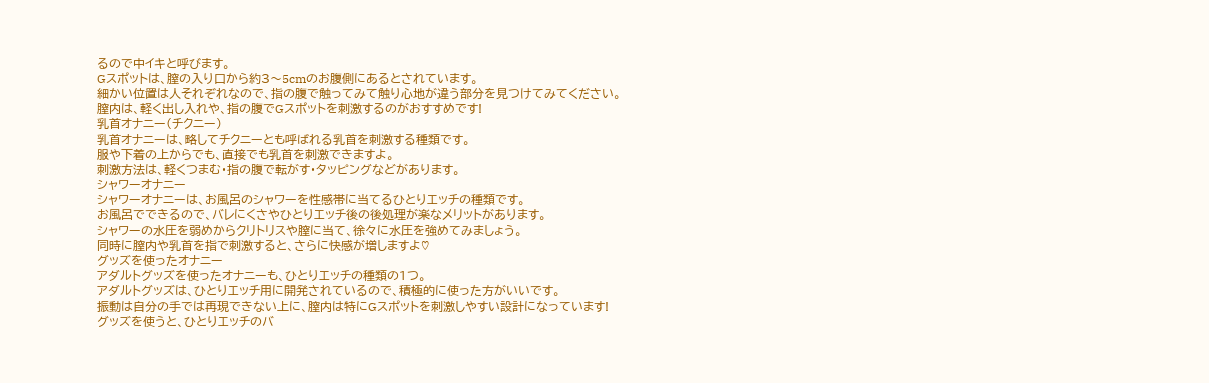るので中イキと呼びます。
Gスポットは、膣の入り口から約3〜5cmのお腹側にあるとされています。
細かい位置は人それぞれなので、指の腹で触ってみて触り心地が違う部分を見つけてみてください。
膣内は、軽く出し入れや、指の腹でGスポットを刺激するのがおすすめです!
乳首オナニー(チクニー)
乳首オナニーは、略してチクニーとも呼ばれる乳首を刺激する種類です。
服や下着の上からでも、直接でも乳首を刺激できますよ。
刺激方法は、軽くつまむ・指の腹で転がす・タッピングなどがあります。
シャワーオナニー
シャワーオナニーは、お風呂のシャワーを性感帯に当てるひとりエッチの種類です。
お風呂でできるので、バレにくさやひとりエッチ後の後処理が楽なメリットがあります。
シャワーの水圧を弱めからクリトリスや膣に当て、徐々に水圧を強めてみましょう。
同時に膣内や乳首を指で刺激すると、さらに快感が増しますよ♡
グッズを使ったオナニー
アダルトグッズを使ったオナニーも、ひとりエッチの種類の1つ。
アダルトグッズは、ひとりエッチ用に開発されているので、積極的に使った方がいいです。
振動は自分の手では再現できない上に、膣内は特にGスポットを刺激しやすい設計になっています!
グッズを使うと、ひとりエッチのバ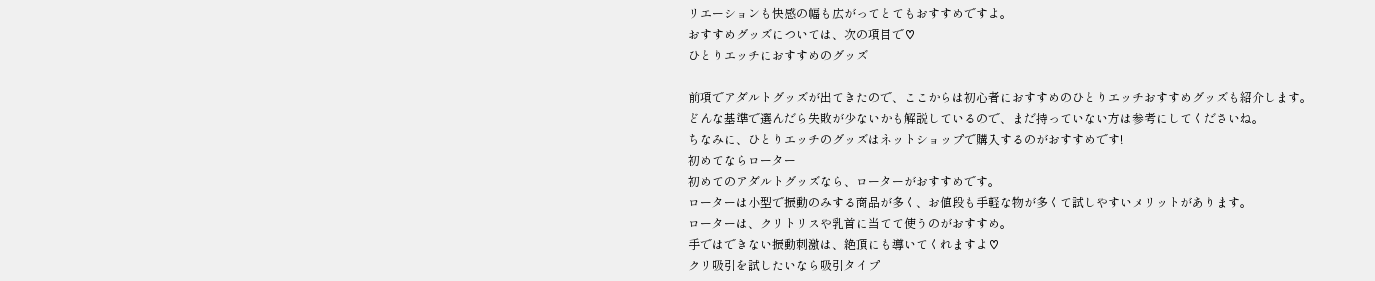リエーションも快感の幅も広がってとてもおすすめですよ。
おすすめグッズについては、次の項目で♡
ひとりエッチにおすすめのグッズ

前項でアダルトグッズが出てきたので、ここからは初心者におすすめのひとりエッチおすすめグッズも紹介します。
どんな基準で選んだら失敗が少ないかも解説しているので、まだ持っていない方は参考にしてくださいね。
ちなみに、ひとりエッチのグッズはネットショップで購入するのがおすすめです!
初めてならローター
初めてのアダルトグッズなら、ローターがおすすめです。
ローターは小型で振動のみする商品が多く、お値段も手軽な物が多くて試しやすいメリットがあります。
ローターは、クリトリスや乳首に当てて使うのがおすすめ。
手ではできない振動刺激は、絶頂にも導いてくれますよ♡
クリ吸引を試したいなら吸引タイプ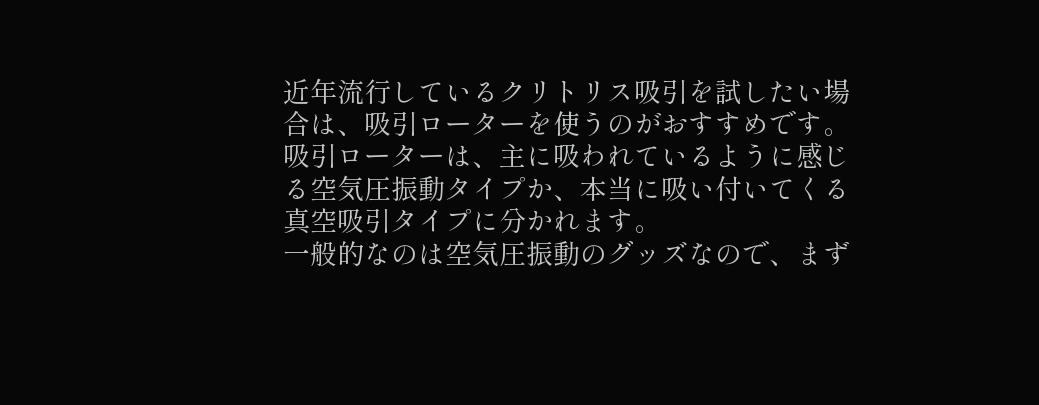近年流行しているクリトリス吸引を試したい場合は、吸引ローターを使うのがおすすめです。
吸引ローターは、主に吸われているように感じる空気圧振動タイプか、本当に吸い付いてくる真空吸引タイプに分かれます。
一般的なのは空気圧振動のグッズなので、まず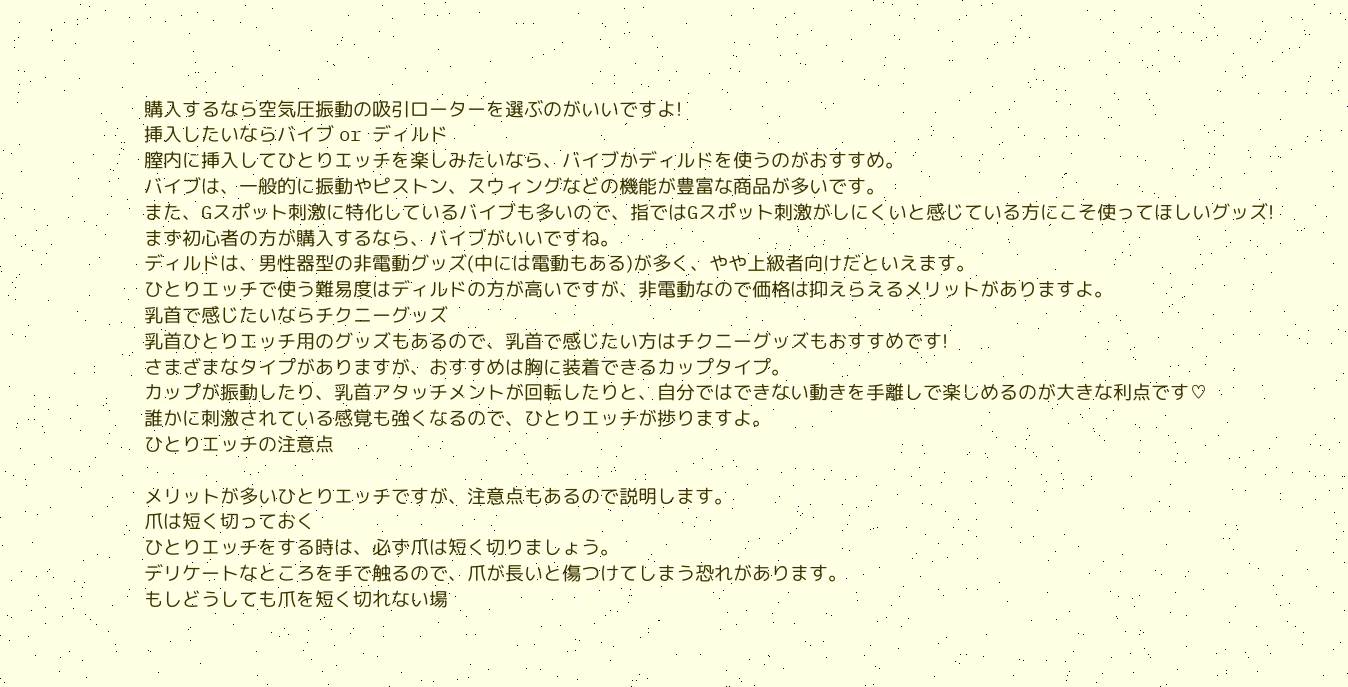購入するなら空気圧振動の吸引ローターを選ぶのがいいですよ!
挿入したいならバイブ or ディルド
膣内に挿入してひとりエッチを楽しみたいなら、バイブかディルドを使うのがおすすめ。
バイブは、一般的に振動やピストン、スウィングなどの機能が豊富な商品が多いです。
また、Gスポット刺激に特化しているバイブも多いので、指ではGスポット刺激がしにくいと感じている方にこそ使ってほしいグッズ!
まず初心者の方が購入するなら、バイブがいいですね。
ディルドは、男性器型の非電動グッズ(中には電動もある)が多く、やや上級者向けだといえます。
ひとりエッチで使う難易度はディルドの方が高いですが、非電動なので価格は抑えらえるメリットがありますよ。
乳首で感じたいならチクニーグッズ
乳首ひとりエッチ用のグッズもあるので、乳首で感じたい方はチクニーグッズもおすすめです!
さまざまなタイプがありますが、おすすめは胸に装着できるカップタイプ。
カップが振動したり、乳首アタッチメントが回転したりと、自分ではできない動きを手離しで楽しめるのが大きな利点です♡
誰かに刺激されている感覚も強くなるので、ひとりエッチが捗りますよ。
ひとりエッチの注意点

メリットが多いひとりエッチですが、注意点もあるので説明します。
爪は短く切っておく
ひとりエッチをする時は、必ず爪は短く切りましょう。
デリケートなところを手で触るので、爪が長いと傷つけてしまう恐れがあります。
もしどうしても爪を短く切れない場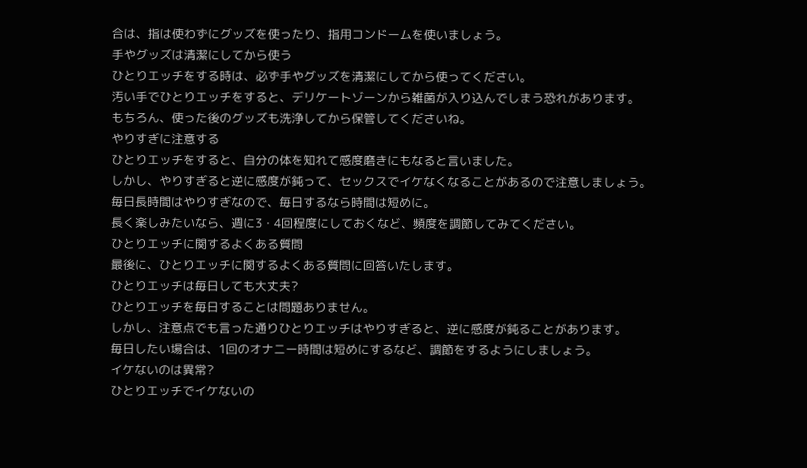合は、指は使わずにグッズを使ったり、指用コンドームを使いましょう。
手やグッズは清潔にしてから使う
ひとりエッチをする時は、必ず手やグッズを清潔にしてから使ってください。
汚い手でひとりエッチをすると、デリケートゾーンから雑菌が入り込んでしまう恐れがあります。
もちろん、使った後のグッズも洗浄してから保管してくださいね。
やりすぎに注意する
ひとりエッチをすると、自分の体を知れて感度磨きにもなると言いました。
しかし、やりすぎると逆に感度が鈍って、セックスでイケなくなることがあるので注意しましょう。
毎日長時間はやりすぎなので、毎日するなら時間は短めに。
長く楽しみたいなら、週に3・4回程度にしておくなど、頻度を調節してみてください。
ひとりエッチに関するよくある質問
最後に、ひとりエッチに関するよくある質問に回答いたします。
ひとりエッチは毎日しても大丈夫?
ひとりエッチを毎日することは問題ありません。
しかし、注意点でも言った通りひとりエッチはやりすぎると、逆に感度が鈍ることがあります。
毎日したい場合は、1回のオナニー時間は短めにするなど、調節をするようにしましょう。
イケないのは異常?
ひとりエッチでイケないの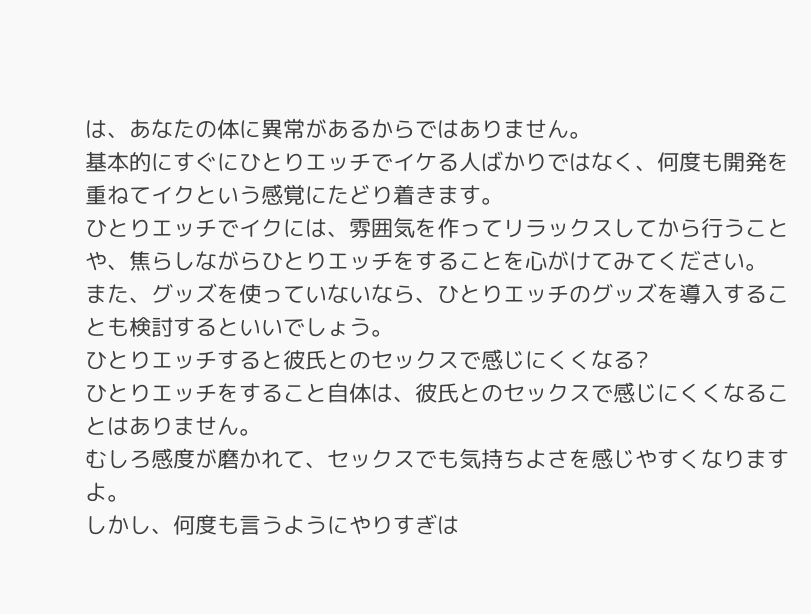は、あなたの体に異常があるからではありません。
基本的にすぐにひとりエッチでイケる人ばかりではなく、何度も開発を重ねてイクという感覚にたどり着きます。
ひとりエッチでイクには、雰囲気を作ってリラックスしてから行うことや、焦らしながらひとりエッチをすることを心がけてみてください。
また、グッズを使っていないなら、ひとりエッチのグッズを導入することも検討するといいでしょう。
ひとりエッチすると彼氏とのセックスで感じにくくなる?
ひとりエッチをすること自体は、彼氏とのセックスで感じにくくなることはありません。
むしろ感度が磨かれて、セックスでも気持ちよさを感じやすくなりますよ。
しかし、何度も言うようにやりすぎは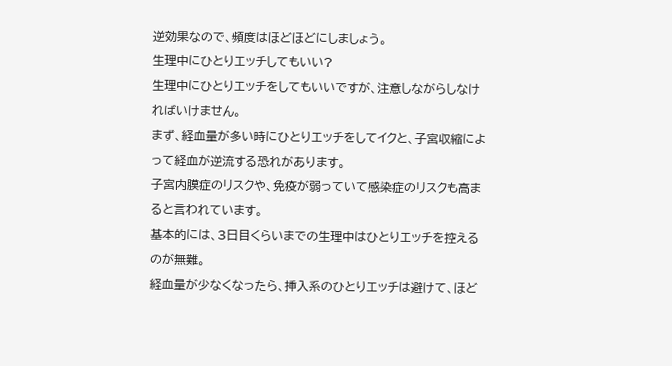逆効果なので、頻度はほどほどにしましょう。
生理中にひとりエッチしてもいい?
生理中にひとりエッチをしてもいいですが、注意しながらしなければいけません。
まず、経血量が多い時にひとりエッチをしてイクと、子宮収縮によって経血が逆流する恐れがあります。
子宮内膜症のリスクや、免疫が弱っていて感染症のリスクも高まると言われています。
基本的には、3日目くらいまでの生理中はひとりエッチを控えるのが無難。
経血量が少なくなったら、挿入系のひとりエッチは避けて、ほど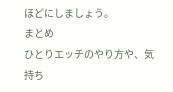ほどにしましょう。
まとめ
ひとりエッチのやり方や、気持ち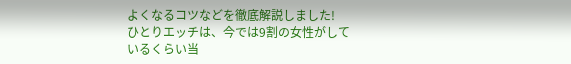よくなるコツなどを徹底解説しました!
ひとりエッチは、今では9割の女性がしているくらい当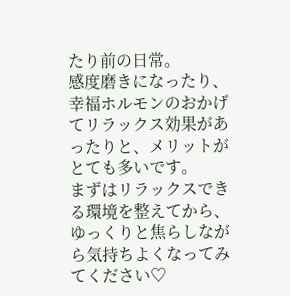たり前の日常。
感度磨きになったり、幸福ホルモンのおかげてリラックス効果があったりと、メリットがとても多いです。
まずはリラックスできる環境を整えてから、ゆっくりと焦らしながら気持ちよくなってみてください♡